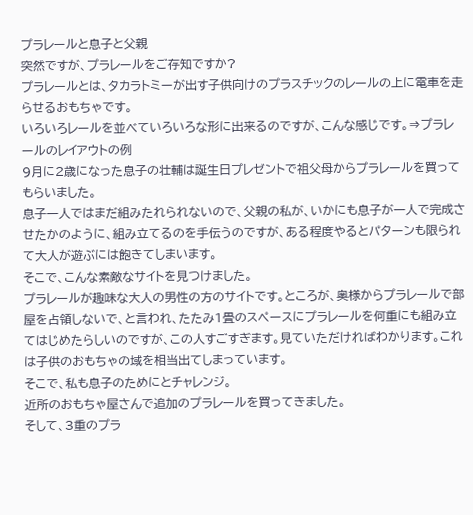プラレールと息子と父親
突然ですが、プラレールをご存知ですか?
プラレールとは、タカラトミーが出す子供向けのプラスチックのレールの上に電車を走らせるおもちゃです。
いろいろレールを並べていろいろな形に出来るのですが、こんな感じです。⇒プラレールのレイアウトの例
9月に2歳になった息子の壮輔は誕生日プレゼントで祖父母からプラレールを買ってもらいました。
息子一人ではまだ組みたれられないので、父親の私が、いかにも息子が一人で完成させたかのように、組み立てるのを手伝うのですが、ある程度やるとパターンも限られて大人が遊ぶには飽きてしまいます。
そこで、こんな素敵なサイトを見つけました。
プラレールが趣味な大人の男性の方のサイトです。ところが、奥様からプラレールで部屋を占領しないで、と言われ、たたみ1畳のスペースにプラレールを何重にも組み立てはじめたらしいのですが、この人すごすぎます。見ていただければわかります。これは子供のおもちゃの域を相当出てしまっています。
そこで、私も息子のためにとチャレンジ。
近所のおもちゃ屋さんで追加のプラレールを買ってきました。
そして、3重のプラ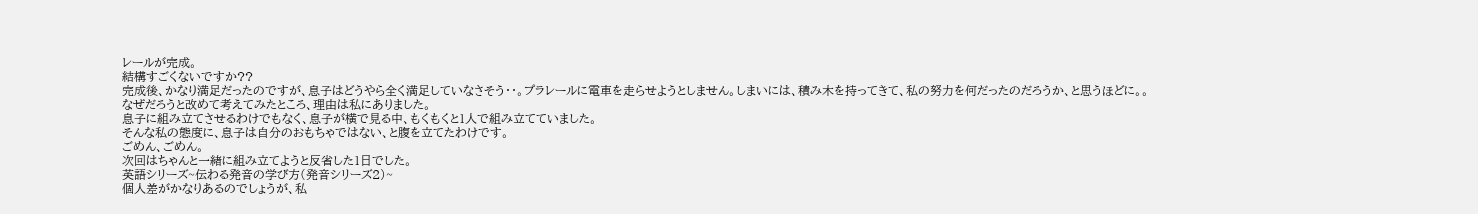レールが完成。
結構すごくないですか??
完成後、かなり満足だったのですが、息子はどうやら全く満足していなさそう・・。プラレールに電車を走らせようとしません。しまいには、積み木を持ってきて、私の努力を何だったのだろうか、と思うほどに。。
なぜだろうと改めて考えてみたところ、理由は私にありました。
息子に組み立てさせるわけでもなく、息子が横で見る中、もくもくと1人で組み立てていました。
そんな私の態度に、息子は自分のおもちゃではない、と腹を立てたわけです。
ごめん、ごめん。
次回はちゃんと一緒に組み立てようと反省した1日でした。
英語シリーズ~伝わる発音の学び方(発音シリーズ2)~
個人差がかなりあるのでしょうが、私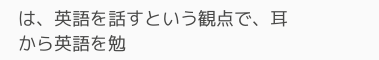は、英語を話すという観点で、耳から英語を勉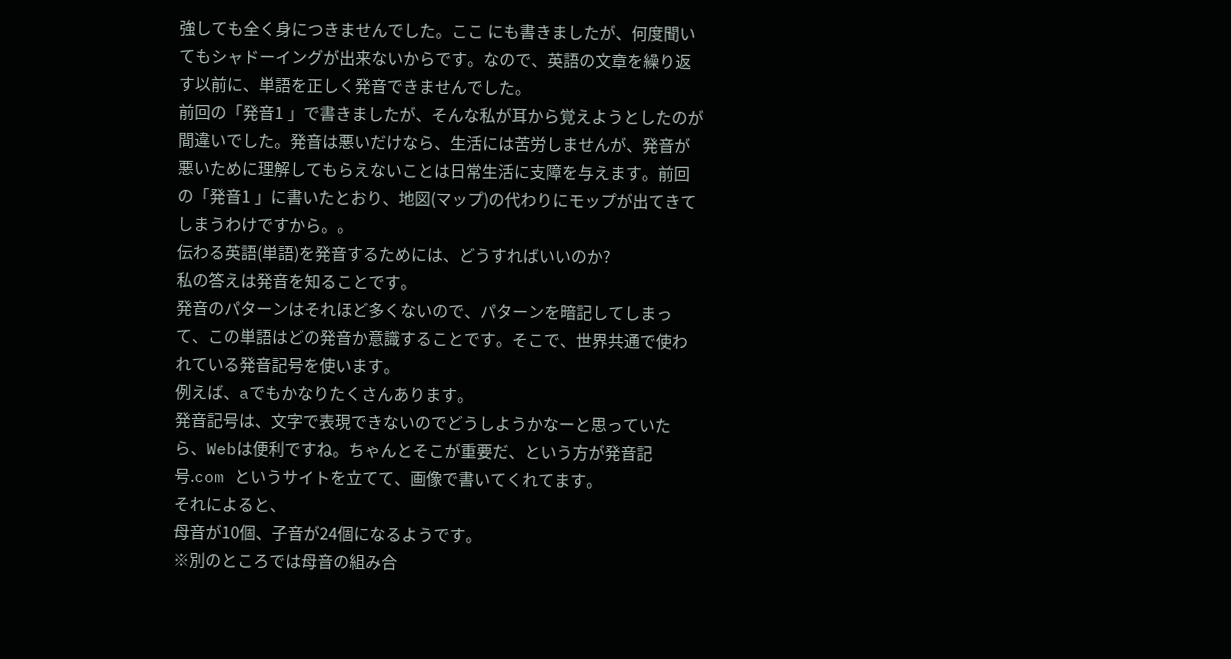強しても全く身につきませんでした。ここ にも書きましたが、何度聞いてもシャドーイングが出来ないからです。なので、英語の文章を繰り返す以前に、単語を正しく発音できませんでした。
前回の「発音1 」で書きましたが、そんな私が耳から覚えようとしたのが間違いでした。発音は悪いだけなら、生活には苦労しませんが、発音が悪いために理解してもらえないことは日常生活に支障を与えます。前回の「発音1 」に書いたとおり、地図(マップ)の代わりにモップが出てきてしまうわけですから。。
伝わる英語(単語)を発音するためには、どうすればいいのか?
私の答えは発音を知ることです。
発音のパターンはそれほど多くないので、パターンを暗記してしまって、この単語はどの発音か意識することです。そこで、世界共通で使われている発音記号を使います。
例えば、aでもかなりたくさんあります。
発音記号は、文字で表現できないのでどうしようかなーと思っていたら、Webは便利ですね。ちゃんとそこが重要だ、という方が発音記号.com というサイトを立てて、画像で書いてくれてます。
それによると、
母音が10個、子音が24個になるようです。
※別のところでは母音の組み合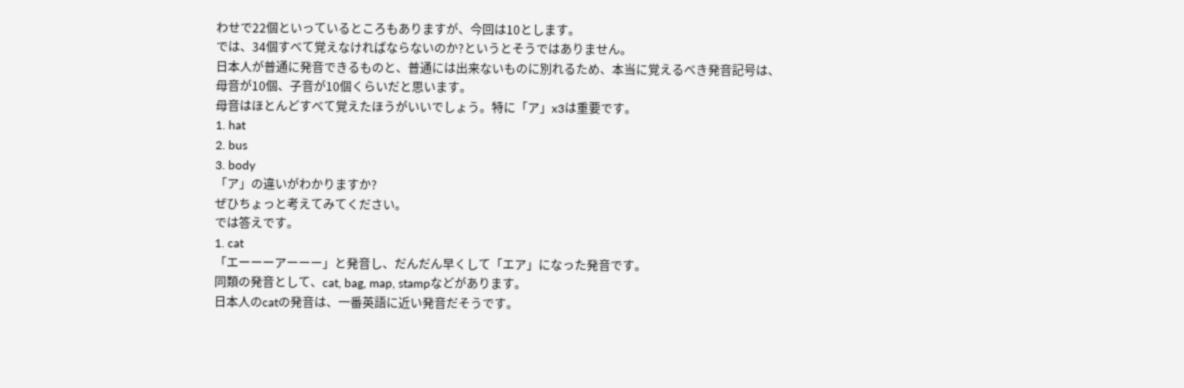わせで22個といっているところもありますが、今回は10とします。
では、34個すべて覚えなければならないのか?というとそうではありません。
日本人が普通に発音できるものと、普通には出来ないものに別れるため、本当に覚えるべき発音記号は、
母音が10個、子音が10個くらいだと思います。
母音はほとんどすべて覚えたほうがいいでしょう。特に「ア」x3は重要です。
1. hat
2. bus
3. body
「ア」の違いがわかりますか?
ぜひちょっと考えてみてください。
では答えです。
1. cat
「エーーーアーーー」と発音し、だんだん早くして「エア」になった発音です。
同類の発音として、cat, bag, map, stampなどがあります。
日本人のcatの発音は、一番英語に近い発音だそうです。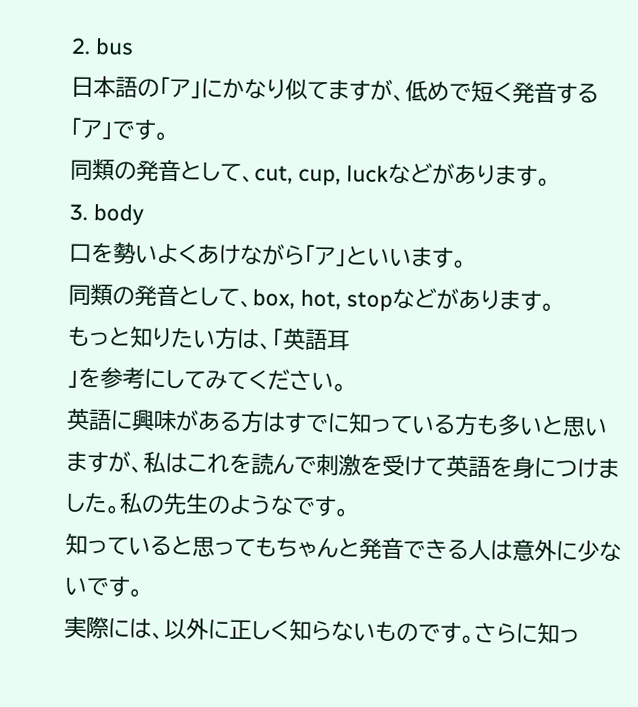2. bus
日本語の「ア」にかなり似てますが、低めで短く発音する「ア」です。
同類の発音として、cut, cup, luckなどがあります。
3. body
口を勢いよくあけながら「ア」といいます。
同類の発音として、box, hot, stopなどがあります。
もっと知りたい方は、「英語耳
」を参考にしてみてください。
英語に興味がある方はすでに知っている方も多いと思いますが、私はこれを読んで刺激を受けて英語を身につけました。私の先生のようなです。
知っていると思ってもちゃんと発音できる人は意外に少ないです。
実際には、以外に正しく知らないものです。さらに知っ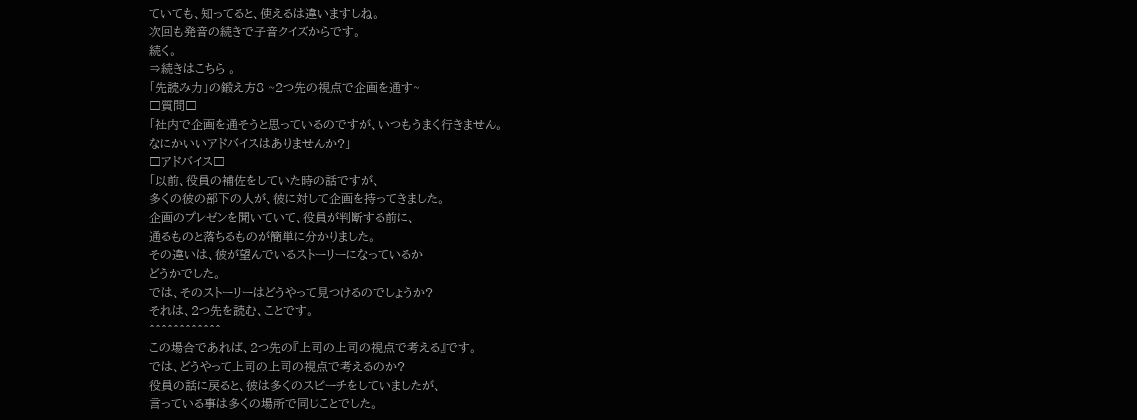ていても、知ってると、使えるは違いますしね。
次回も発音の続きで子音クイズからです。
続く。
⇒続きはこちら 。
「先読み力」の鍛え方8 ~2つ先の視点で企画を通す~
□質問□
「社内で企画を通そうと思っているのですが、いつもうまく行きません。
なにかいいアドバイスはありませんか?」
□アドバイス□
「以前、役員の補佐をしていた時の話ですが、
多くの彼の部下の人が、彼に対して企画を持ってきました。
企画のプレゼンを聞いていて、役員が判断する前に、
通るものと落ちるものが簡単に分かりました。
その違いは、彼が望んでいるストーリーになっているか
どうかでした。
では、そのストーリーはどうやって見つけるのでしょうか?
それは、2つ先を読む、ことです。
^^^^^^^^^^^^
この場合であれば、2つ先の『上司の上司の視点で考える』です。
では、どうやって上司の上司の視点で考えるのか?
役員の話に戻ると、彼は多くのスピーチをしていましたが、
言っている事は多くの場所で同じことでした。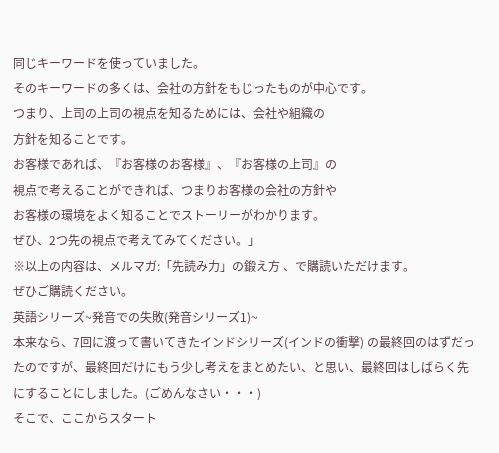同じキーワードを使っていました。
そのキーワードの多くは、会社の方針をもじったものが中心です。
つまり、上司の上司の視点を知るためには、会社や組織の
方針を知ることです。
お客様であれば、『お客様のお客様』、『お客様の上司』の
視点で考えることができれば、つまりお客様の会社の方針や
お客様の環境をよく知ることでストーリーがわかります。
ぜひ、2つ先の視点で考えてみてください。」
※以上の内容は、メルマガ:「先読み力」の鍛え方 、で購読いただけます。
ぜひご購読ください。
英語シリーズ~発音での失敗(発音シリーズ1)~
本来なら、7回に渡って書いてきたインドシリーズ(インドの衝撃) の最終回のはずだったのですが、最終回だけにもう少し考えをまとめたい、と思い、最終回はしばらく先にすることにしました。(ごめんなさい・・・)
そこで、ここからスタート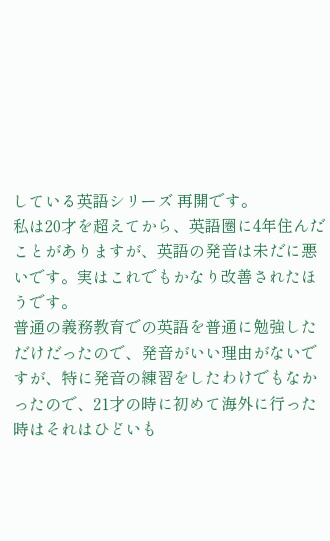している英語シリーズ 再開です。
私は20才を超えてから、英語圏に4年住んだことがありますが、英語の発音は未だに悪いです。実はこれでもかなり改善されたほうです。
普通の義務教育での英語を普通に勉強しただけだったので、発音がいい理由がないですが、特に発音の練習をしたわけでもなかったので、21才の時に初めて海外に行った時はそれはひどいも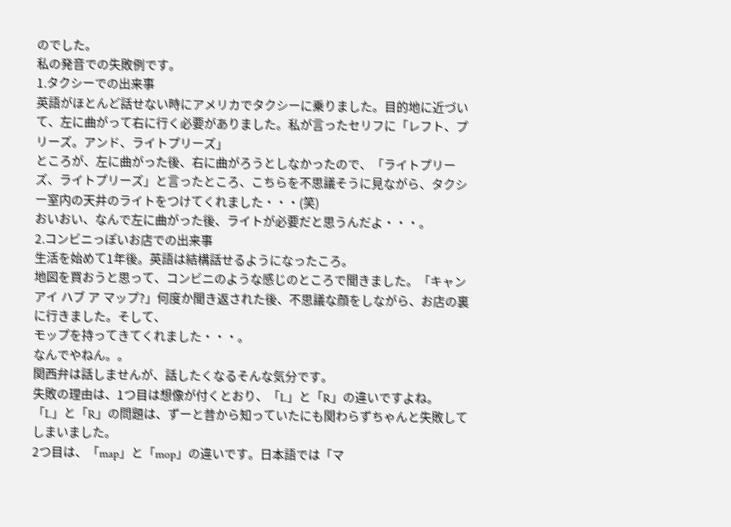のでした。
私の発音での失敗例です。
1.タクシーでの出来事
英語がほとんど話せない時にアメリカでタクシーに乗りました。目的地に近づいて、左に曲がって右に行く必要がありました。私が言ったセリフに「レフト、プリーズ。アンド、ライトプリーズ」
ところが、左に曲がった後、右に曲がろうとしなかったので、「ライトプリーズ、ライトプリーズ」と言ったところ、こちらを不思議そうに見ながら、タクシー室内の天井のライトをつけてくれました・・・(笑)
おいおい、なんで左に曲がった後、ライトが必要だと思うんだよ・・・。
2.コンビニっぽいお店での出来事
生活を始めて1年後。英語は結構話せるようになったころ。
地図を買おうと思って、コンビニのような感じのところで聞きました。「キャン アイ ハブ ア マップ?」何度か聞き返された後、不思議な顔をしながら、お店の裏に行きました。そして、
モップを持ってきてくれました・・・。
なんでやねん。。
関西弁は話しませんが、話したくなるそんな気分です。
失敗の理由は、1つ目は想像が付くとおり、「L」と「R」の違いですよね。「L」と「R」の問題は、ずーと昔から知っていたにも関わらずちゃんと失敗してしまいました。
2つ目は、「map」と「mop」の違いです。日本語では「マ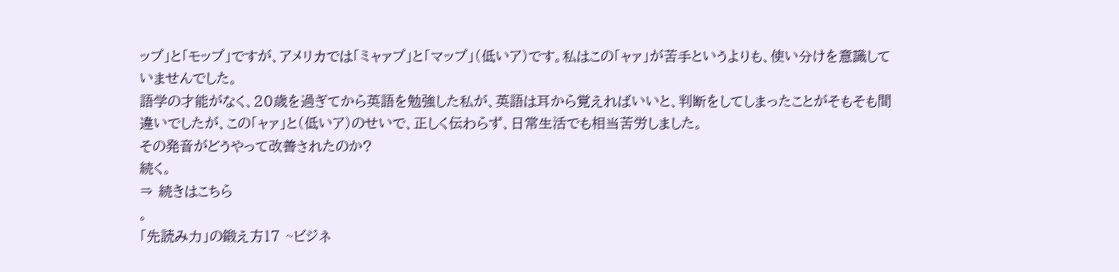ップ」と「モップ」ですが、アメリカでは「ミャァプ」と「マップ」(低いア)です。私はこの「ャァ」が苦手というよりも、使い分けを意識していませんでした。
語学の才能がなく、20歳を過ぎてから英語を勉強した私が、英語は耳から覚えればいいと、判断をしてしまったことがそもそも間違いでしたが、この「ャァ」と(低いア)のせいで、正しく伝わらず、日常生活でも相当苦労しました。
その発音がどうやって改善されたのか?
続く。
⇒ 続きはこちら
。
「先読み力」の鍛え方17 ~ビジネ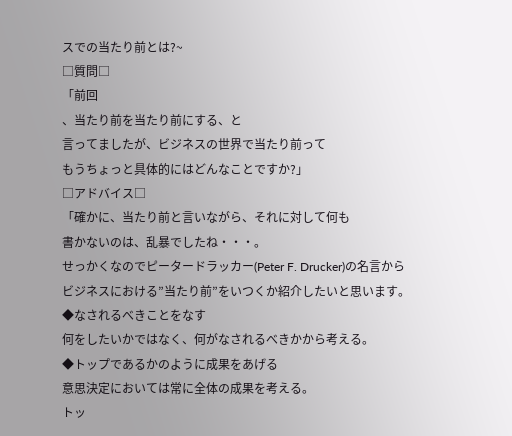スでの当たり前とは?~
□質問□
「前回
、当たり前を当たり前にする、と
言ってましたが、ビジネスの世界で当たり前って
もうちょっと具体的にはどんなことですか?」
□アドバイス□
「確かに、当たり前と言いながら、それに対して何も
書かないのは、乱暴でしたね・・・。
せっかくなのでピータードラッカー(Peter F. Drucker)の名言から
ビジネスにおける”当たり前”をいつくか紹介したいと思います。
◆なされるべきことをなす
何をしたいかではなく、何がなされるべきかから考える。
◆トップであるかのように成果をあげる
意思決定においては常に全体の成果を考える。
トッ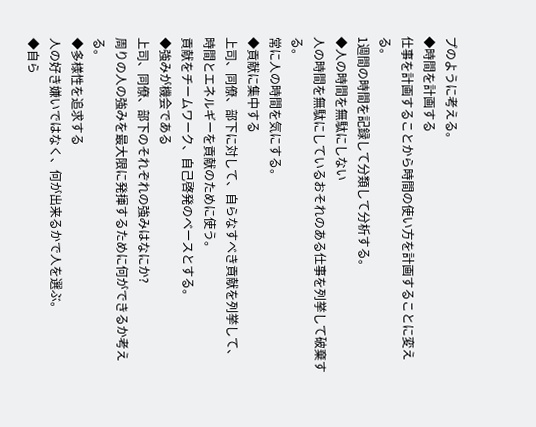プのように考える。
◆時間を計画する
仕事を計画することから時間の使い方を計画することに変える。
1週間の時間を記録して分類して分析する。
◆人の時間を無駄にしない
人の時間を無駄にしているおそれのある仕事を列挙して破棄する。
常に人の時間を気にする。
◆貢献に集中する
上司、同僚、部下に対して、自らなすべき貢献を列挙して、
時間とエネルギーを貢献のために使う。
貢献をチームワーク、自己啓発のベースとする。
◆強みが機会である
上司、同僚、部下のそれぞれの強みはなにか?
周りの人の強みを最大限に発揮するために何ができるか考える。
◆多様性を追求する
人の好き嫌いではなく、何が出来るかで人を選ぶ。
◆自ら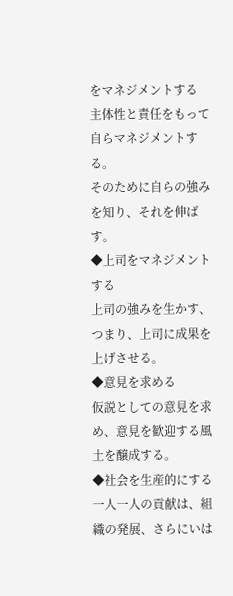をマネジメントする
主体性と責任をもって自らマネジメントする。
そのために自らの強みを知り、それを伸ばす。
◆上司をマネジメントする
上司の強みを生かす、つまり、上司に成果を上げさせる。
◆意見を求める
仮説としての意見を求め、意見を歓迎する風土を醸成する。
◆社会を生産的にする
一人一人の貢献は、組織の発展、さらにいは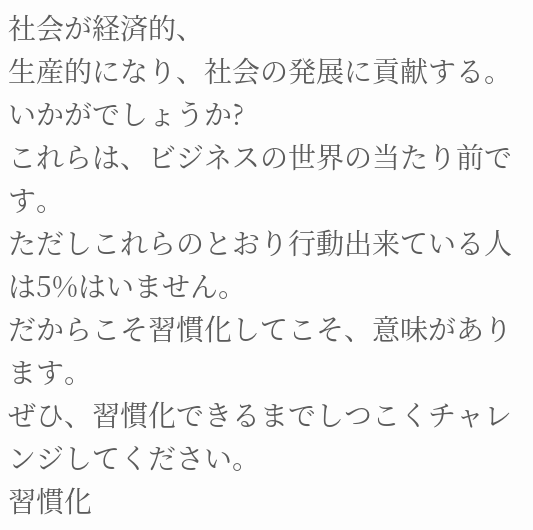社会が経済的、
生産的になり、社会の発展に貢献する。
いかがでしょうか?
これらは、ビジネスの世界の当たり前です。
ただしこれらのとおり行動出来ている人は5%はいません。
だからこそ習慣化してこそ、意味があります。
ぜひ、習慣化できるまでしつこくチャレンジしてください。
習慣化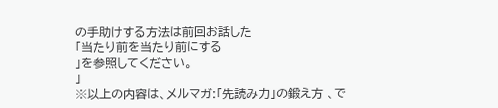の手助けする方法は前回お話した
「当たり前を当たり前にする
」を参照してください。
」
※以上の内容は、メルマガ:「先読み力」の鍛え方 、で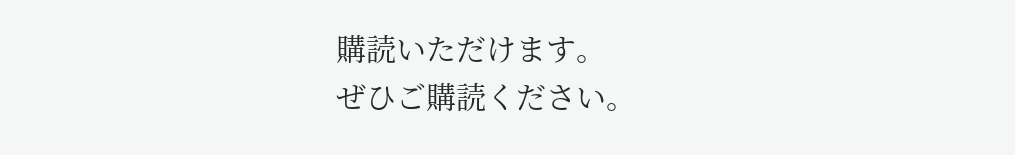購読いただけます。
ぜひご購読ください。